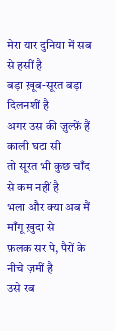मेरा यार दुनिया में सब से हसीं है
बड़ा ख़ूब-सूरत बड़ा दिलनशीं है
अगर उस की ज़ुल्फ़ें हैं काली घटा सी
तो सूरत भी कुछ चाँद से कम नहीं है
भला और क्या अब मैं माँगू ख़ुदा से
फ़लक सर पे, पैरों के नीचे ज़मीं है
उसे रब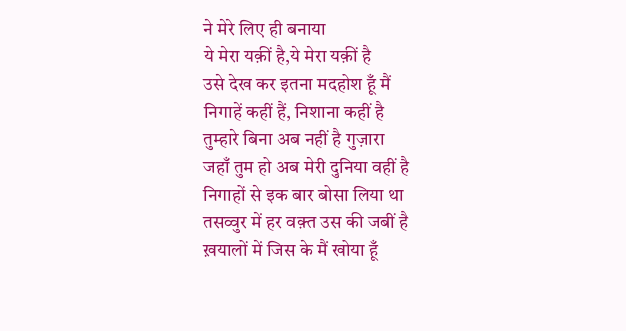ने मेरे लिए ही बनाया
ये मेरा यक़ीं है,ये मेरा यक़ीं है
उसे देख कर इतना मदहोश हूँ मैं
निगाहें कहीं हैं, निशाना कहीं है
तुम्हारे बिना अब नहीं है गुज़ारा
जहाँ तुम हो अब मेरी दुनिया वहीं है
निगाहों से इक बार बोसा लिया था
तसव्वुर में हर वक़्त उस की जबीं है
ख़यालों में जिस के मैं खोया हूँ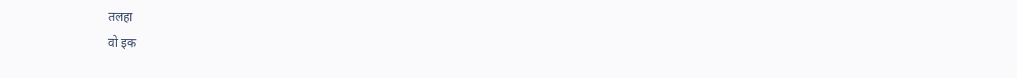तलहा
वो इक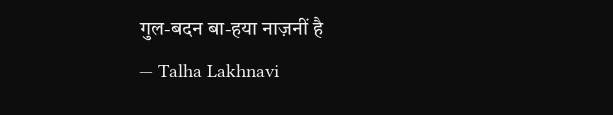गुल-बदन बा-हया नाज़नीं है
— Talha Lakhnavi